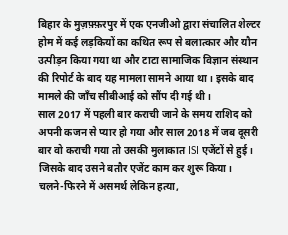बिहार के मुज़फ़्फ़रपुर में एक एनजीओ द्वारा संचालित शेल्टर होम में कई लड़कियों का कथित रूप से बलात्कार और यौन उत्पीड़न किया गया था और टाटा सामाजिक विज्ञान संस्थान की रिपोर्ट के बाद यह मामला सामने आया था। इसके बाद मामले की जाँच सीबीआई को सौंप दी गई थी।
साल 2017 में पहली बार कराची जाने के समय राशिद को अपनी कजन से प्यार हो गया और साल 2018 में जब दूसरी बार वो कराची गया तो उसकी मुलाकात ISI एजेंटों से हुई। जिसके बाद उसने बतौर एजेंट काम कर शुरू किया।
चलने-फिरने में असमर्थ लेकिन हत्या,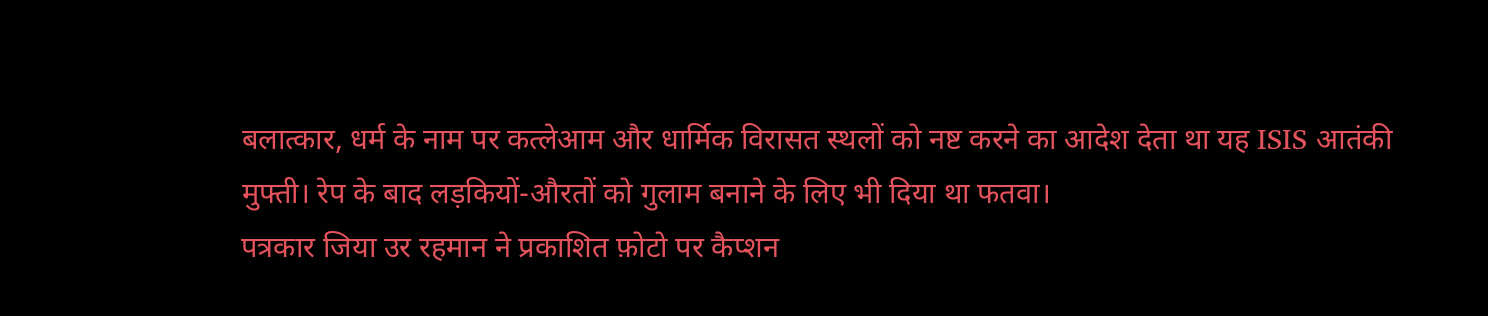बलात्कार, धर्म के नाम पर कत्लेआम और धार्मिक विरासत स्थलों को नष्ट करने का आदेश देता था यह ISIS आतंकी मुफ्ती। रेप के बाद लड़कियों-औरतों को गुलाम बनाने के लिए भी दिया था फतवा।
पत्रकार जिया उर रहमान ने प्रकाशित फ़ोटो पर कैप्शन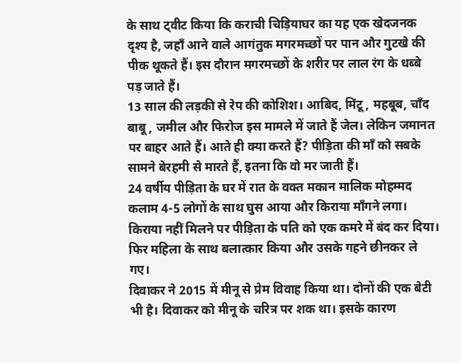के साथ ट्वीट किया कि कराची चिड़ियाघर का यह एक खेदजनक दृश्य है, जहाँ आने वाले आगंतुक मगरमच्छों पर पान और गुटखे की पीक थूकते हैं। इस दौरान मगरमच्छों के शरीर पर लाल रंग के धब्बे पड़ जाते हैं।
13 साल की लड़की से रेप की कोशिश। आबिद, मिंटू, महबूब, चाँद बाबू, जमील और फिरोज इस मामले में जाते हैं जेल। लेकिन जमानत पर बाहर आते हैं। आते ही क्या करते हैं? पीड़िता की माँ को सबके सामने बेरहमी से मारते हैं, इतना कि वो मर जाती हैं।
24 वर्षीय पीड़िता के घर में रात के वक्त मकान मालिक मोहम्मद कलाम 4-5 लोगों के साथ घुस आया और किराया मॉंगने लगा। किराया नहीं मिलने पर पीड़िता के पति को एक कमरे में बंद कर दिया। फिर महिला के साथ बलात्कार किया और उसके गहने छीनकर ले गए।
दिवाकर ने 2015 में मीनू से प्रेम विवाह किया था। दोनों की एक बेटी भी है। दिवाकर को मीनू के चरित्र पर शक था। इसके कारण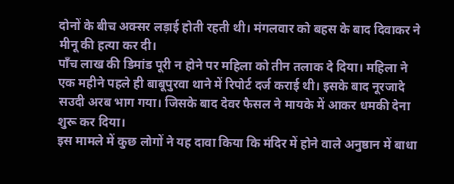दोनों के बीच अक्सर लड़ाई होती रहती थी। मंगलवार को बहस के बाद दिवाकर ने मीनू की हत्या कर दी।
पाँच लाख की डिमांड पूरी न होने पर महिला को तीन तलाक दे दिया। महिला ने एक महीने पहले ही बाबूपुरवा थाने में रिपोर्ट दर्ज कराई थी। इसके बाद नूरजादे सउदी अरब भाग गया। जिसके बाद देवर फैसल ने मायके में आकर धमकी देना शुरू कर दिया।
इस मामले में कुछ लोगों ने यह दावा किया कि मंदिर में होने वाले अनुष्ठान में बाधा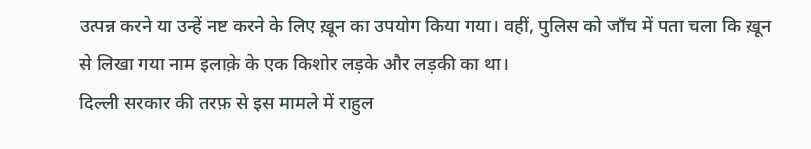उत्पन्न करने या उन्हें नष्ट करने के लिए ख़ून का उपयोग किया गया। वहीं, पुलिस को जाँच में पता चला कि ख़ून से लिखा गया नाम इलाक़े के एक किशोर लड़के और लड़की का था।
दिल्ली सरकार की तरफ़ से इस मामले में राहुल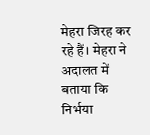मेहरा जिरह कर रहे हैं। मेहरा ने अदालत में बताया कि निर्भया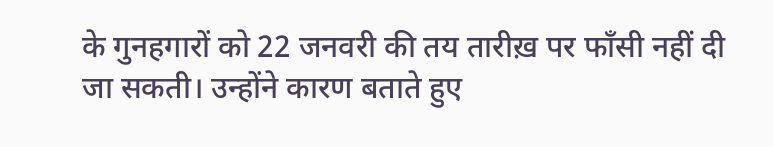के गुनहगारों को 22 जनवरी की तय तारीख़ पर फाँसी नहीं दी जा सकती। उन्होंने कारण बताते हुए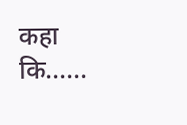कहा कि......